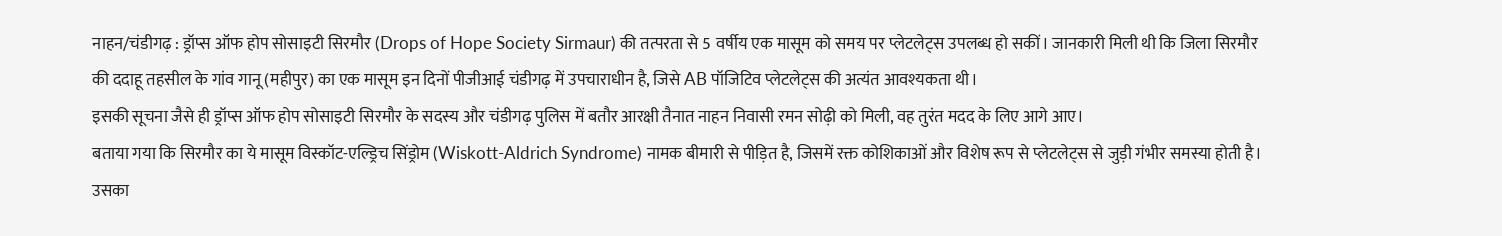नाहन/चंडीगढ़ : ड्रॉप्स ऑफ होप सोसाइटी सिरमौर (Drops of Hope Society Sirmaur) की तत्परता से 5 वर्षीय एक मासूम को समय पर प्लेटलेट्स उपलब्ध हो सकीं। जानकारी मिली थी कि जिला सिरमौर की ददाहू तहसील के गांव गानू (महीपुर) का एक मासूम इन दिनों पीजीआई चंडीगढ़ में उपचाराधीन है, जिसे AB पॉजिटिव प्लेटलेट्स की अत्यंत आवश्यकता थी।
इसकी सूचना जैसे ही ड्रॉप्स ऑफ होप सोसाइटी सिरमौर के सदस्य और चंडीगढ़ पुलिस में बतौर आरक्षी तैनात नाहन निवासी रमन सोढ़ी को मिली, वह तुरंत मदद के लिए आगे आए।
बताया गया कि सिरमौर का ये मासूम विस्कॉट-एल्ड्रिच सिंड्रोम (Wiskott-Aldrich Syndrome) नामक बीमारी से पीड़ित है, जिसमें रक्त कोशिकाओं और विशेष रूप से प्लेटलेट्स से जुड़ी गंभीर समस्या होती है। उसका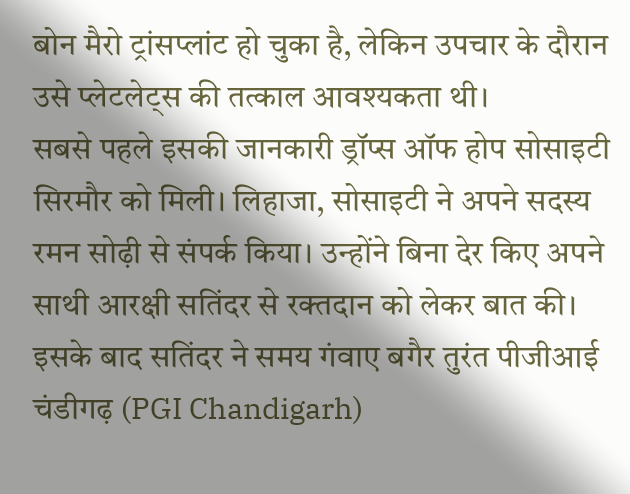बोन मैरो ट्रांसप्लांट हो चुका है, लेकिन उपचार के दौरान उसे प्लेटलेट्स की तत्काल आवश्यकता थी।
सबसे पहले इसकी जानकारी ड्रॉप्स ऑफ होप सोसाइटी सिरमौर को मिली। लिहाजा, सोसाइटी ने अपने सदस्य रमन सोढ़ी से संपर्क किया। उन्होंने बिना देर किए अपने साथी आरक्षी सतिंदर से रक्तदान को लेकर बात की।
इसके बाद सतिंदर ने समय गंवाए बगैर तुरंत पीजीआई चंडीगढ़ (PGI Chandigarh)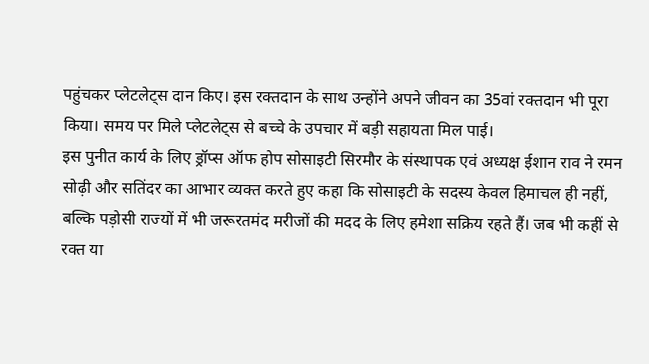पहुंचकर प्लेटलेट्स दान किए। इस रक्तदान के साथ उन्होंने अपने जीवन का 35वां रक्तदान भी पूरा किया। समय पर मिले प्लेटलेट्स से बच्चे के उपचार में बड़ी सहायता मिल पाई।
इस पुनीत कार्य के लिए ड्रॉप्स ऑफ होप सोसाइटी सिरमौर के संस्थापक एवं अध्यक्ष ईशान राव ने रमन सोढ़ी और सतिंदर का आभार व्यक्त करते हुए कहा कि सोसाइटी के सदस्य केवल हिमाचल ही नहीं, बल्कि पड़ोसी राज्यों में भी जरूरतमंद मरीजों की मदद के लिए हमेशा सक्रिय रहते हैं। जब भी कहीं से रक्त या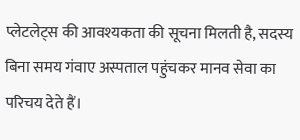प्लेटलेट्स की आवश्यकता की सूचना मिलती है, सदस्य बिना समय गंवाए अस्पताल पहुंचकर मानव सेवा का परिचय देते हैं।